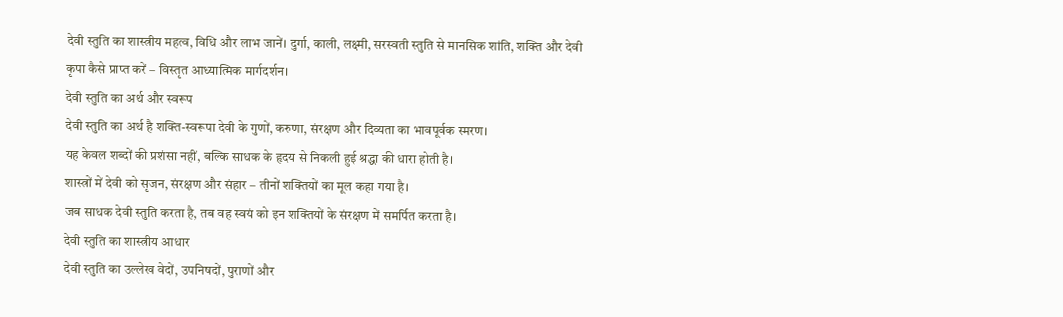देवी स्तुति का शास्त्रीय महत्व, विधि और लाभ जानें। दुर्गा, काली, लक्ष्मी, सरस्वती स्तुति से मानसिक शांति, शक्ति और देवी कृपा कैसे प्राप्त करें – विस्तृत आध्यात्मिक मार्गदर्शन।
देवी स्तुति का अर्थ और स्वरूप
देवी स्तुति का अर्थ है शक्ति-स्वरूपा देवी के गुणों, करुणा, संरक्षण और दिव्यता का भावपूर्वक स्मरण।
यह केवल शब्दों की प्रशंसा नहीं, बल्कि साधक के हृदय से निकली हुई श्रद्धा की धारा होती है।
शास्त्रों में देवी को सृजन, संरक्षण और संहार – तीनों शक्तियों का मूल कहा गया है।
जब साधक देवी स्तुति करता है, तब वह स्वयं को इन शक्तियों के संरक्षण में समर्पित करता है।
देवी स्तुति का शास्त्रीय आधार
देवी स्तुति का उल्लेख वेदों, उपनिषदों, पुराणों और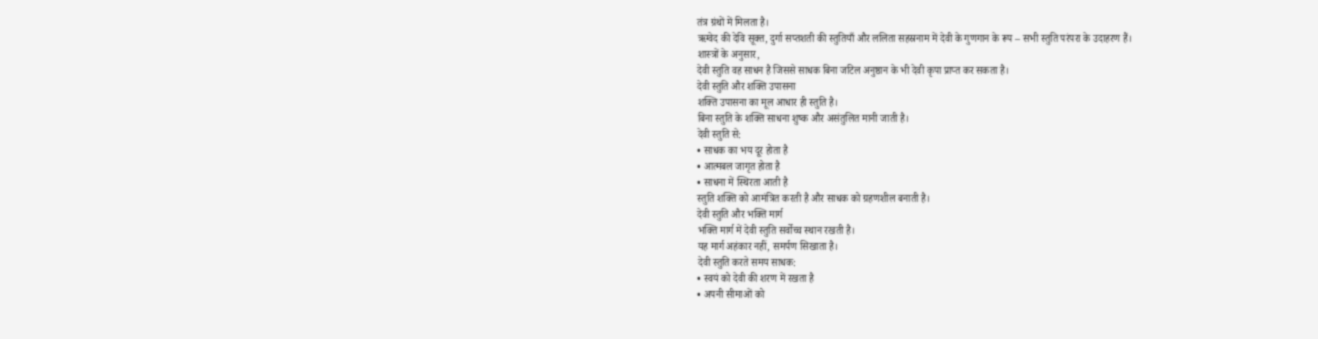तंत्र ग्रंथों में मिलता है।
ऋग्वेद की देवि सूक्त, दुर्गा सप्तशती की स्तुतियाँ और ललिता सहस्रनाम में देवी के गुणगान के रूप – सभी स्तुति परंपरा के उदाहरण हैं।
शास्त्रों के अनुसार,
देवी स्तुति वह साधन है जिससे साधक बिना जटिल अनुष्ठान के भी देवी कृपा प्राप्त कर सकता है।
देवी स्तुति और शक्ति उपासना
शक्ति उपासना का मूल आधार ही स्तुति है।
बिना स्तुति के शक्ति साधना शुष्क और असंतुलित मानी जाती है।
देवी स्तुति से:
• साधक का भय दूर होता है
• आत्मबल जागृत होता है
• साधना में स्थिरता आती है
स्तुति शक्ति को आमंत्रित करती है और साधक को ग्रहणशील बनाती है।
देवी स्तुति और भक्ति मार्ग
भक्ति मार्ग में देवी स्तुति सर्वोच्च स्थान रखती है।
यह मार्ग अहंकार नहीं, समर्पण सिखाता है।
देवी स्तुति करते समय साधक:
• स्वयं को देवी की शरण में रखता है
• अपनी सीमाओं को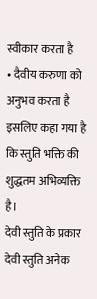स्वीकार करता है
• दैवीय करुणा को अनुभव करता है
इसलिए कहा गया है कि स्तुति भक्ति की शुद्धतम अभिव्यक्ति है।
देवी स्तुति के प्रकार
देवी स्तुति अनेक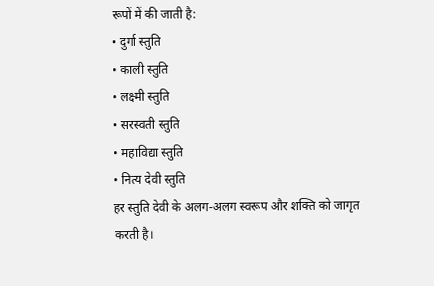रूपों में की जाती है:
• दुर्गा स्तुति
• काली स्तुति
• लक्ष्मी स्तुति
• सरस्वती स्तुति
• महाविद्या स्तुति
• नित्य देवी स्तुति
हर स्तुति देवी के अलग-अलग स्वरूप और शक्ति को जागृत करती है।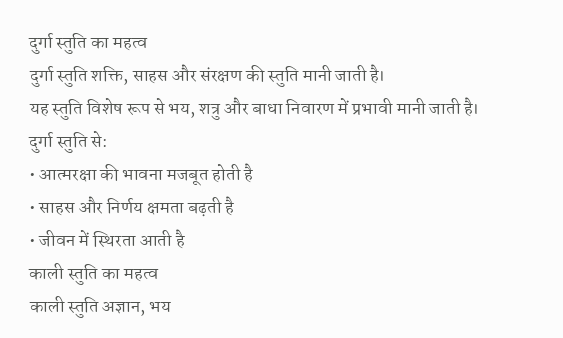दुर्गा स्तुति का महत्व
दुर्गा स्तुति शक्ति, साहस और संरक्षण की स्तुति मानी जाती है।
यह स्तुति विशेष रूप से भय, शत्रु और बाधा निवारण में प्रभावी मानी जाती है।
दुर्गा स्तुति से:
• आत्मरक्षा की भावना मजबूत होती है
• साहस और निर्णय क्षमता बढ़ती है
• जीवन में स्थिरता आती है
काली स्तुति का महत्व
काली स्तुति अज्ञान, भय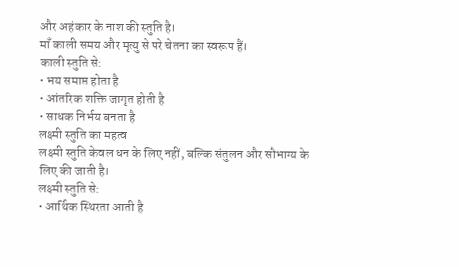और अहंकार के नाश की स्तुति है।
माँ काली समय और मृत्यु से परे चेतना का स्वरूप हैं।
काली स्तुति से:
• भय समाप्त होता है
• आंतरिक शक्ति जागृत होती है
• साधक निर्भय बनता है
लक्ष्मी स्तुति का महत्व
लक्ष्मी स्तुति केवल धन के लिए नहीं, बल्कि संतुलन और सौभाग्य के लिए की जाती है।
लक्ष्मी स्तुति से:
• आर्थिक स्थिरता आती है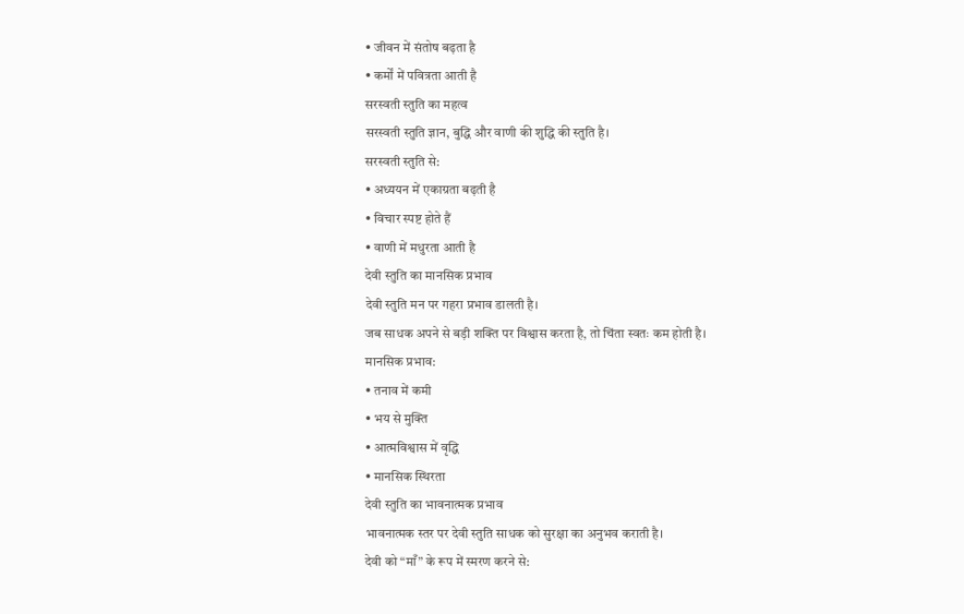• जीवन में संतोष बढ़ता है
• कर्मों में पवित्रता आती है
सरस्वती स्तुति का महत्व
सरस्वती स्तुति ज्ञान, बुद्धि और वाणी की शुद्धि की स्तुति है।
सरस्वती स्तुति से:
• अध्ययन में एकाग्रता बढ़ती है
• विचार स्पष्ट होते हैं
• वाणी में मधुरता आती है
देवी स्तुति का मानसिक प्रभाव
देवी स्तुति मन पर गहरा प्रभाव डालती है।
जब साधक अपने से बड़ी शक्ति पर विश्वास करता है, तो चिंता स्वतः कम होती है।
मानसिक प्रभाव:
• तनाव में कमी
• भय से मुक्ति
• आत्मविश्वास में वृद्धि
• मानसिक स्थिरता
देवी स्तुति का भावनात्मक प्रभाव
भावनात्मक स्तर पर देवी स्तुति साधक को सुरक्षा का अनुभव कराती है।
देवी को “माँ” के रूप में स्मरण करने से: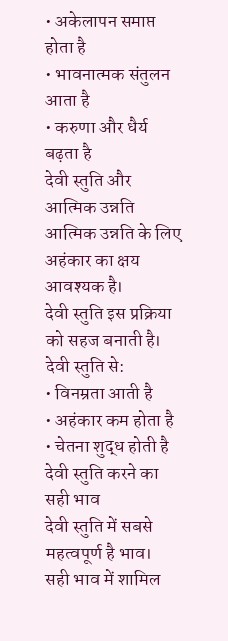• अकेलापन समाप्त होता है
• भावनात्मक संतुलन आता है
• करुणा और धैर्य बढ़ता है
देवी स्तुति और आत्मिक उन्नति
आत्मिक उन्नति के लिए अहंकार का क्षय आवश्यक है।
देवी स्तुति इस प्रक्रिया को सहज बनाती है।
देवी स्तुति से:
• विनम्रता आती है
• अहंकार कम होता है
• चेतना शुद्ध होती है
देवी स्तुति करने का सही भाव
देवी स्तुति में सबसे महत्वपूर्ण है भाव।
सही भाव में शामिल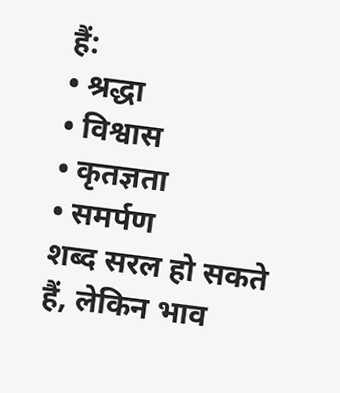हैं:
• श्रद्धा
• विश्वास
• कृतज्ञता
• समर्पण
शब्द सरल हो सकते हैं, लेकिन भाव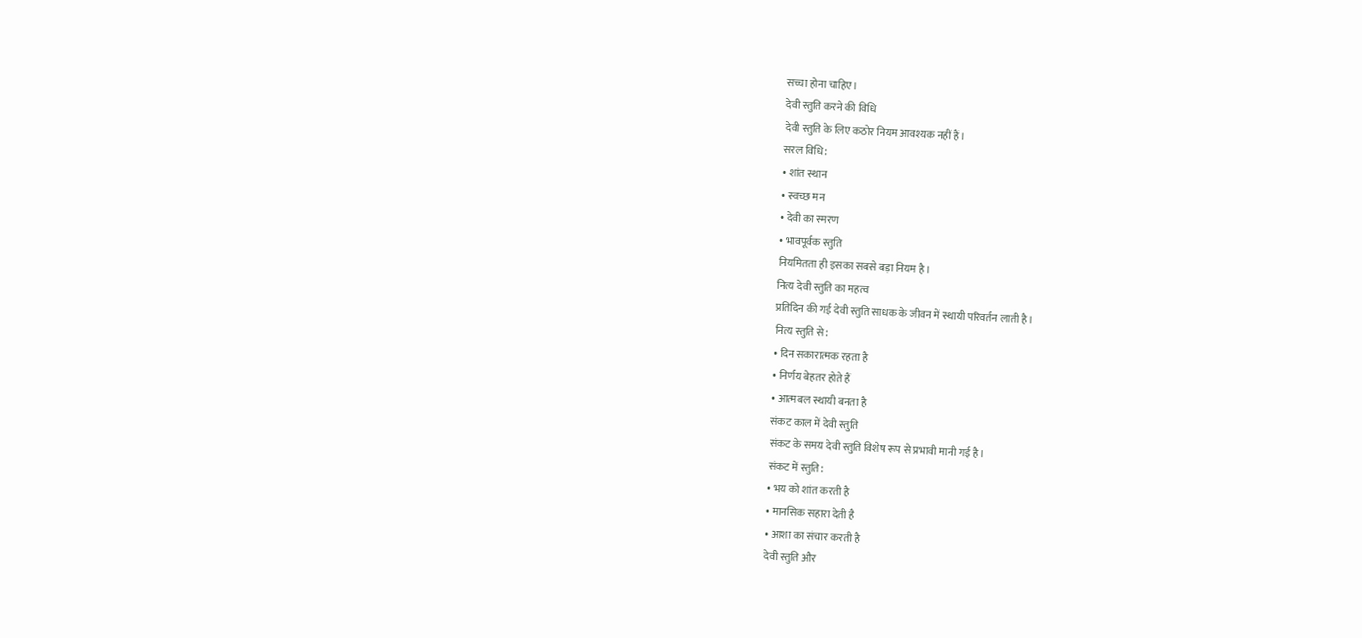सच्चा होना चाहिए।
देवी स्तुति करने की विधि
देवी स्तुति के लिए कठोर नियम आवश्यक नहीं हैं।
सरल विधि:
• शांत स्थान
• स्वच्छ मन
• देवी का स्मरण
• भावपूर्वक स्तुति
नियमितता ही इसका सबसे बड़ा नियम है।
नित्य देवी स्तुति का महत्व
प्रतिदिन की गई देवी स्तुति साधक के जीवन में स्थायी परिवर्तन लाती है।
नित्य स्तुति से:
• दिन सकारात्मक रहता है
• निर्णय बेहतर होते हैं
• आत्मबल स्थायी बनता है
संकट काल में देवी स्तुति
संकट के समय देवी स्तुति विशेष रूप से प्रभावी मानी गई है।
संकट में स्तुति:
• भय को शांत करती है
• मानसिक सहारा देती है
• आशा का संचार करती है
देवी स्तुति और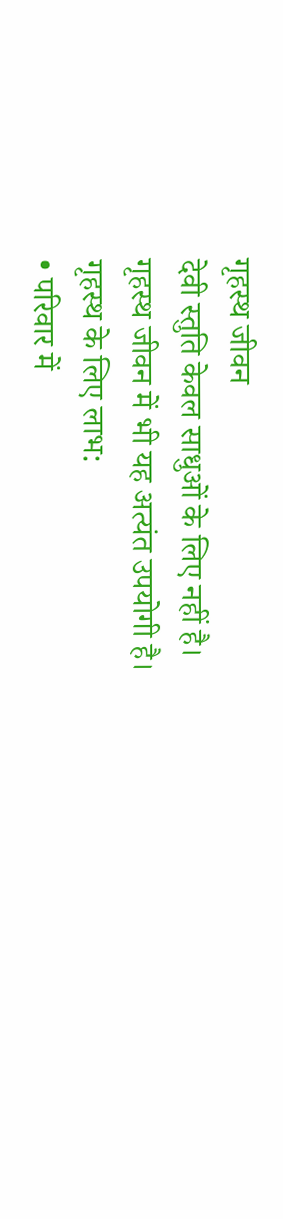गृहस्थ जीवन
देवी स्तुति केवल साधुओं के लिए नहीं है।
गृहस्थ जीवन में भी यह अत्यंत उपयोगी है।
गृहस्थ के लिए लाभ:
• परिवार में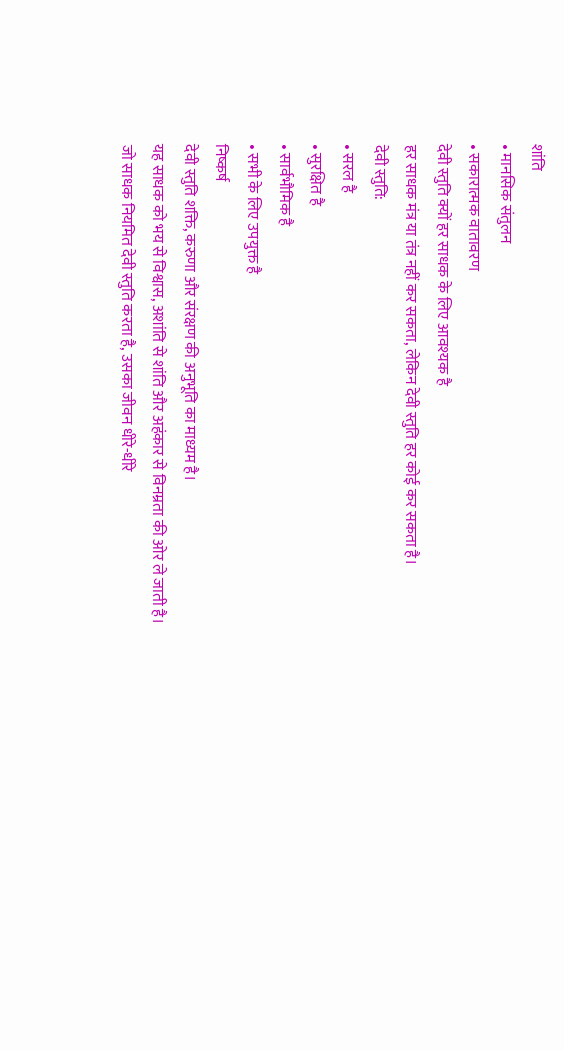शांति
• मानसिक संतुलन
• सकारात्मक वातावरण
देवी स्तुति क्यों हर साधक के लिए आवश्यक है
हर साधक मंत्र या तंत्र नहीं कर सकता, लेकिन देवी स्तुति हर कोई कर सकता है।
देवी स्तुति:
• सरल है
• सुरक्षित है
• सार्वभौमिक है
• सभी के लिए उपयुक्त है
निष्कर्ष
देवी स्तुति शक्ति, करुणा और संरक्षण की अनुभूति का माध्यम है।
यह साधक को भय से विश्वास, अशांति से शांति और अहंकार से विनम्रता की ओर ले जाती है।
जो साधक नियमित देवी स्तुति करता है, उसका जीवन धीरे-धीरे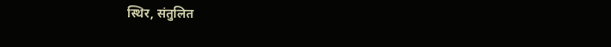स्थिर, संतुलित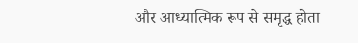और आध्यात्मिक रूप से समृद्ध होता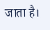जाता है।